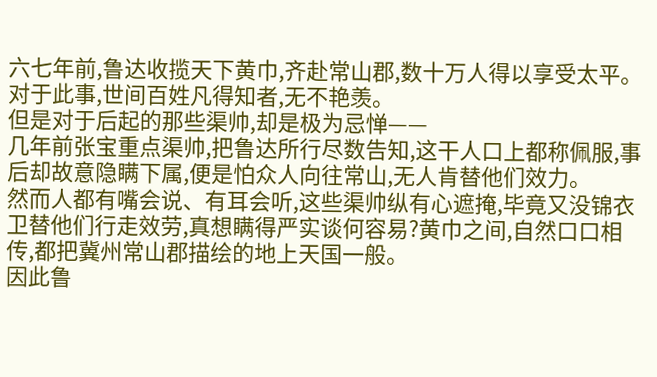六七年前,鲁达收揽天下黄巾,齐赴常山郡,数十万人得以享受太平。
对于此事,世间百姓凡得知者,无不艳羡。
但是对于后起的那些渠帅,却是极为忌惮——
几年前张宝重点渠帅,把鲁达所行尽数告知,这干人口上都称佩服,事后却故意隐瞒下属,便是怕众人向往常山,无人肯替他们效力。
然而人都有嘴会说、有耳会听,这些渠帅纵有心遮掩,毕竟又没锦衣卫替他们行走效劳,真想瞒得严实谈何容易?黄巾之间,自然口口相传,都把冀州常山郡描绘的地上天国一般。
因此鲁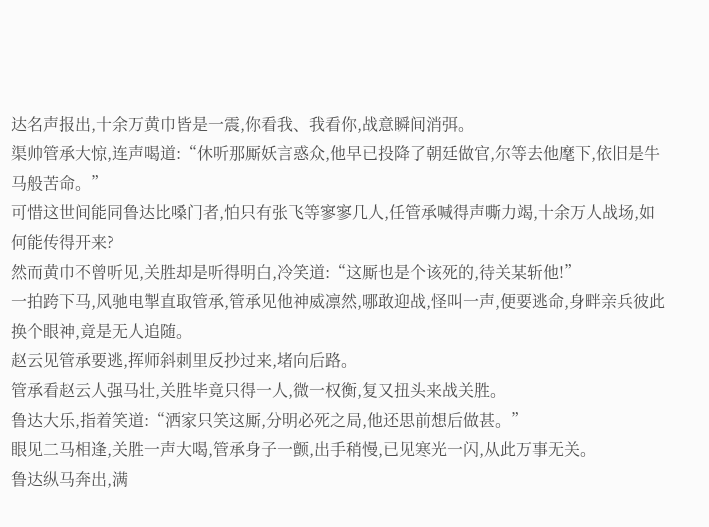达名声报出,十余万黄巾皆是一震,你看我、我看你,战意瞬间消弭。
渠帅管承大惊,连声喝道:“休听那厮妖言惑众,他早已投降了朝廷做官,尔等去他麾下,依旧是牛马般苦命。”
可惜这世间能同鲁达比嗓门者,怕只有张飞等寥寥几人,任管承喊得声嘶力竭,十余万人战场,如何能传得开来?
然而黄巾不曾听见,关胜却是听得明白,冷笑道:“这厮也是个该死的,待关某斩他!”
一拍跨下马,风驰电掣直取管承,管承见他神威凛然,哪敢迎战,怪叫一声,便要逃命,身畔亲兵彼此换个眼神,竟是无人追随。
赵云见管承要逃,挥师斜刺里反抄过来,堵向后路。
管承看赵云人强马壮,关胜毕竟只得一人,微一权衡,复又扭头来战关胜。
鲁达大乐,指着笑道:“洒家只笑这厮,分明必死之局,他还思前想后做甚。”
眼见二马相逢,关胜一声大喝,管承身子一颤,出手稍慢,已见寒光一闪,从此万事无关。
鲁达纵马奔出,满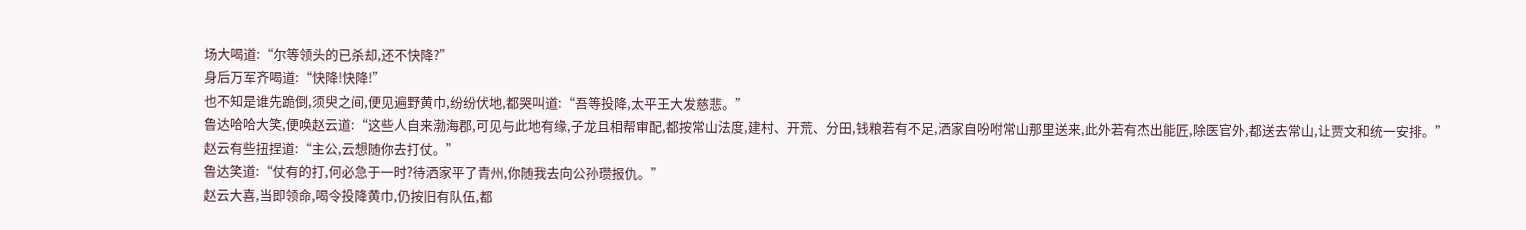场大喝道:“尔等领头的已杀却,还不快降?”
身后万军齐喝道:“快降!快降!”
也不知是谁先跪倒,须臾之间,便见遍野黄巾,纷纷伏地,都哭叫道:“吾等投降,太平王大发慈悲。”
鲁达哈哈大笑,便唤赵云道:“这些人自来渤海郡,可见与此地有缘,子龙且相帮审配,都按常山法度,建村、开荒、分田,钱粮若有不足,洒家自吩咐常山那里送来,此外若有杰出能匠,除医官外,都送去常山,让贾文和统一安排。”
赵云有些扭捏道:“主公,云想随你去打仗。”
鲁达笑道:“仗有的打,何必急于一时?待洒家平了青州,你随我去向公孙瓒报仇。”
赵云大喜,当即领命,喝令投降黄巾,仍按旧有队伍,都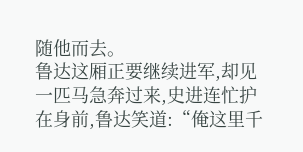随他而去。
鲁达这厢正要继续进军,却见一匹马急奔过来,史进连忙护在身前,鲁达笑道:“俺这里千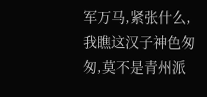军万马,紧张什么,我瞧这汉子神色匆匆,莫不是青州派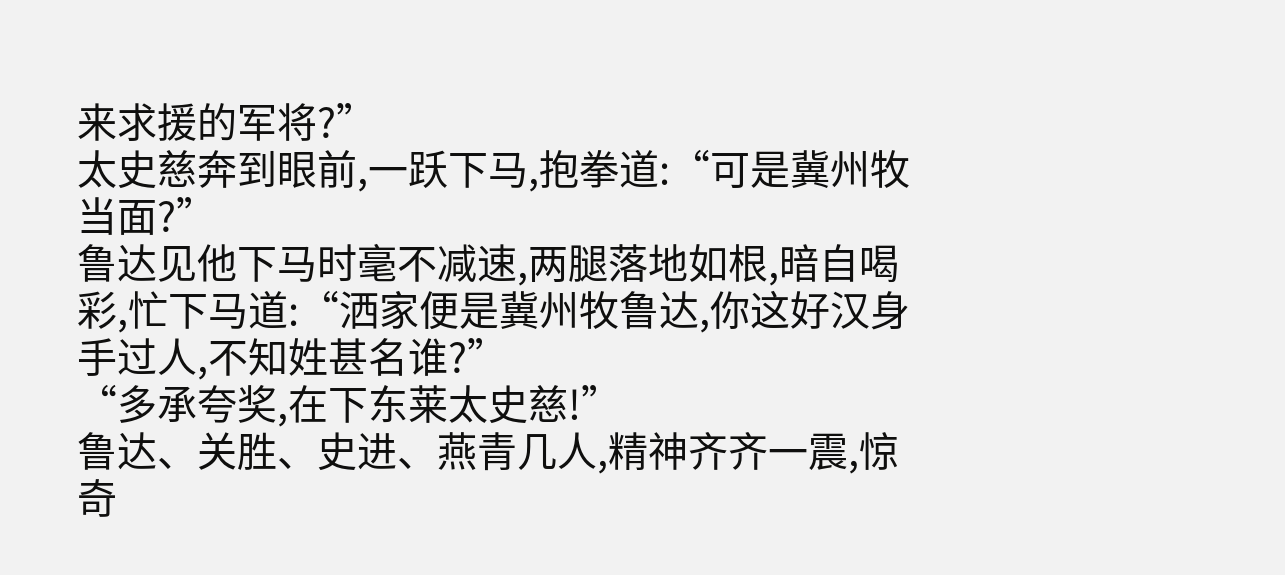来求援的军将?”
太史慈奔到眼前,一跃下马,抱拳道:“可是冀州牧当面?”
鲁达见他下马时毫不减速,两腿落地如根,暗自喝彩,忙下马道:“洒家便是冀州牧鲁达,你这好汉身手过人,不知姓甚名谁?”
“多承夸奖,在下东莱太史慈!”
鲁达、关胜、史进、燕青几人,精神齐齐一震,惊奇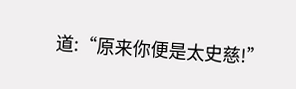道:“原来你便是太史慈!”